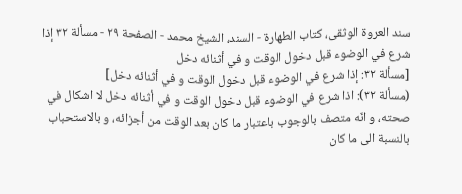سند العروة الوثقى، كتاب الطهارة - السند، الشيخ محمد - الصفحة ٢٩ - مسألة ٣٢ إذا شرع في الوضوء قبل دخول الوقت و في أثنائه دخل
[مسألة ٣٢: إذا شرع في الوضوء قبل دخول الوقت و في أثنائه دخل]
(مسألة ٣٢): اذا شرع في الوضوء قبل دخول الوقت و في أثنائه دخل لا اشكال في صحته، و انّه متصف بالوجوب باعتبار ما كان بعد الوقت من أجزائه، و بالاستحباب بالنسبة الى ما كان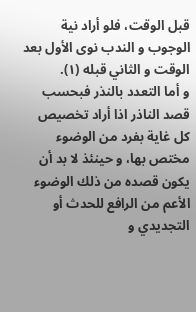قبل الوقت، فلو أراد نية الوجوب و الندب نوى الأول بعد الوقت و الثاني قبله (١).
و أما التعدد بالنذر فبحسب قصد الناذر اذا أراد تخصيص كل غاية بفرد من الوضوء مختص بها، و حينئذ لا بد أن يكون قصده من ذلك الوضوء الأعم من الرافع للحدث أو التجديدي و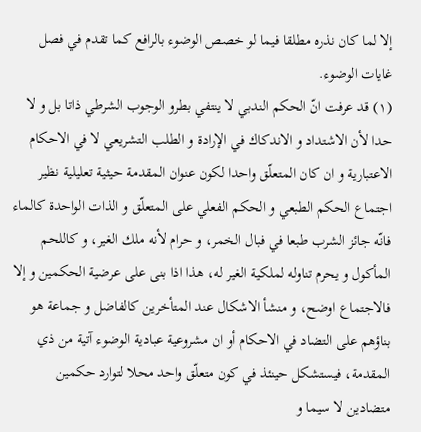إلا لما كان نذره مطلقا فيما لو خصص الوضوء بالرافع كما تقدم في فصل غايات الوضوء.
(١) قد عرفت انّ الحكم الندبي لا ينتفي بطرو الوجوب الشرطي ذاتا بل و لا حدا لأن الاشتداد و الاندكاك في الإرادة و الطلب التشريعي لا في الاحكام الاعتبارية و ان كان المتعلّق واحدا لكون عنوان المقدمة حيثية تعليلية نظير اجتماع الحكم الطبعي و الحكم الفعلي على المتعلّق و الذات الواحدة كالماء فانّه جائز الشرب طبعا في فبال الخمر، و حرام لأنه ملك الغير، و كاللحم المأكول و يحرم تناوله لملكية الغير له، هذا اذا بنى على عرضية الحكمين و إلا فالاجتماع اوضح، و منشأ الاشكال عند المتأخرين كالفاضل و جماعة هو بناؤهم على التضاد في الاحكام أو ان مشروعية عبادية الوضوء آتية من ذي المقدمة، فيستشكل حينئذ في كون متعلّق واحد محلا لتوارد حكمين متضادين لا سيما و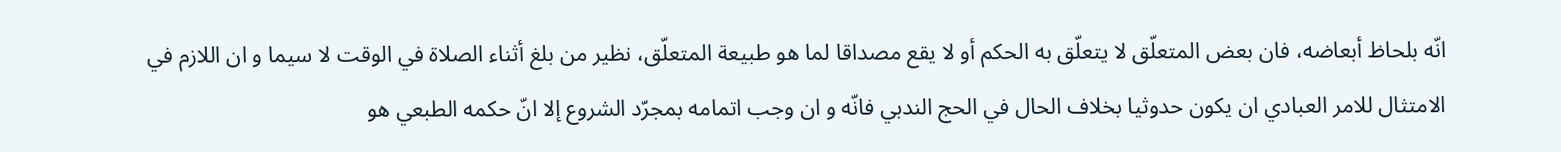انّه بلحاظ أبعاضه، فان بعض المتعلّق لا يتعلّق به الحكم أو لا يقع مصداقا لما هو طبيعة المتعلّق، نظير من بلغ أثناء الصلاة في الوقت لا سيما و ان اللازم في الامتثال للامر العبادي ان يكون حدوثيا بخلاف الحال في الحج الندبي فانّه و ان وجب اتمامه بمجرّد الشروع إلا انّ حكمه الطبعي هو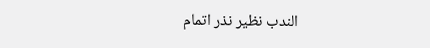الندب نظير نذر اتمام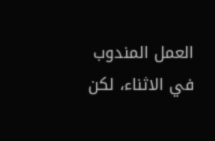العمل المندوب في الاثناء، لكن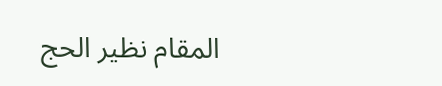المقام نظير الحج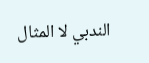الندبي لا المثال